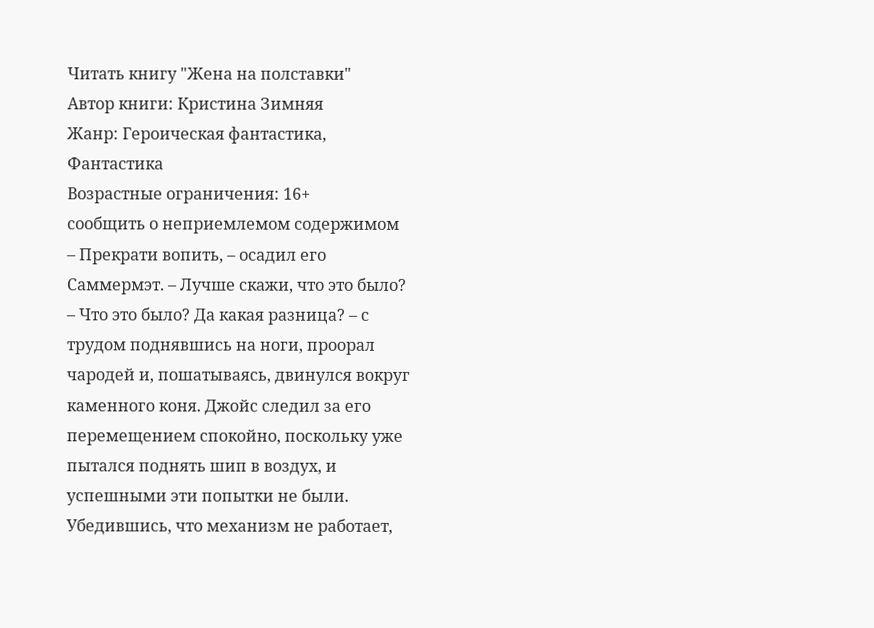Читать книгу "Жена на полставки"
Автор книги: Кристина Зимняя
Жанр: Героическая фантастика, Фантастика
Возрастные ограничения: 16+
сообщить о неприемлемом содержимом
– Прекрати вопить, – осадил его Саммермэт. – Лучше скажи, что это было?
– Что это было? Да какая разница? – с трудом поднявшись на ноги, проорал чародей и, пошатываясь, двинулся вокруг каменного коня. Джойс следил за его перемещением спокойно, поскольку уже пытался поднять шип в воздух, и успешными эти попытки не были. Убедившись, что механизм не работает,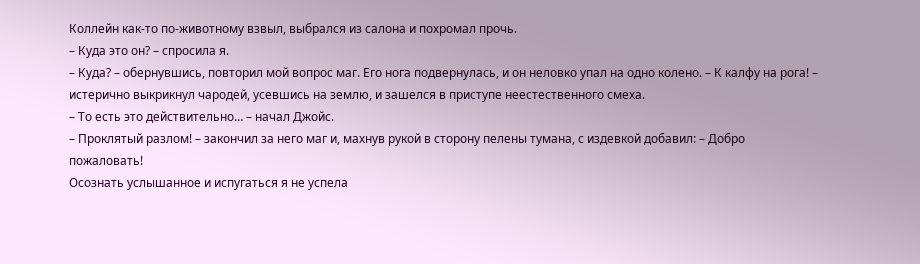Коллейн как-то по-животному взвыл, выбрался из салона и похромал прочь.
– Куда это он? – спросила я.
– Куда? – обернувшись, повторил мой вопрос маг. Его нога подвернулась, и он неловко упал на одно колено. – К калфу на рога! – истерично выкрикнул чародей, усевшись на землю, и зашелся в приступе неестественного смеха.
– То есть это действительно… – начал Джойс.
– Проклятый разлом! – закончил за него маг и, махнув рукой в сторону пелены тумана, с издевкой добавил: – Добро пожаловать!
Осознать услышанное и испугаться я не успела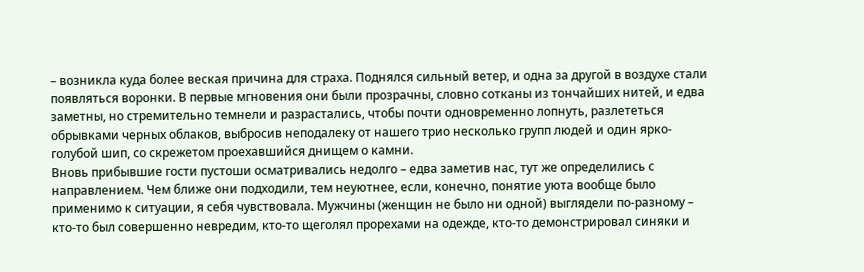– возникла куда более веская причина для страха. Поднялся сильный ветер, и одна за другой в воздухе стали появляться воронки. В первые мгновения они были прозрачны, словно сотканы из тончайших нитей, и едва заметны, но стремительно темнели и разрастались, чтобы почти одновременно лопнуть, разлететься обрывками черных облаков, выбросив неподалеку от нашего трио несколько групп людей и один ярко-голубой шип, со скрежетом проехавшийся днищем о камни.
Вновь прибывшие гости пустоши осматривались недолго – едва заметив нас, тут же определились с направлением. Чем ближе они подходили, тем неуютнее, если, конечно, понятие уюта вообще было применимо к ситуации, я себя чувствовала. Мужчины (женщин не было ни одной) выглядели по-разному – кто-то был совершенно невредим, кто-то щеголял прорехами на одежде, кто-то демонстрировал синяки и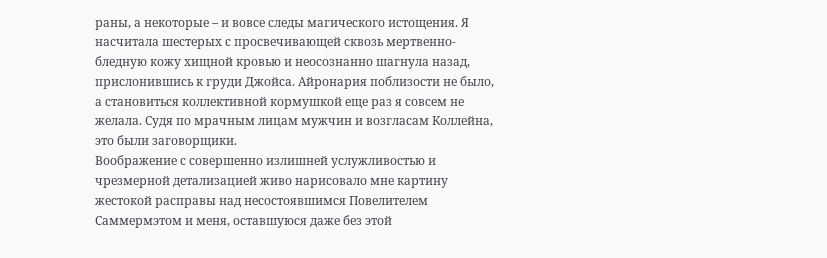раны, а некоторые – и вовсе следы магического истощения. Я насчитала шестерых с просвечивающей сквозь мертвенно-бледную кожу хищной кровью и неосознанно шагнула назад, прислонившись к груди Джойса. Айронария поблизости не было, а становиться коллективной кормушкой еще раз я совсем не желала. Судя по мрачным лицам мужчин и возгласам Коллейна, это были заговорщики.
Воображение с совершенно излишней услужливостью и чрезмерной детализацией живо нарисовало мне картину жестокой расправы над несостоявшимся Повелителем Саммермэтом и меня, оставшуюся даже без этой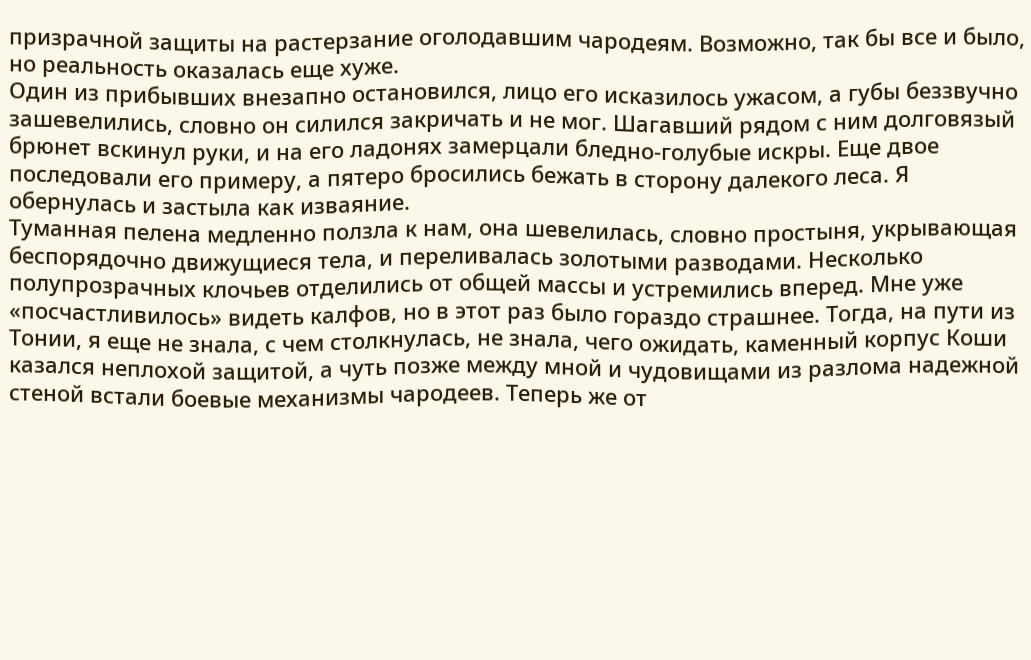призрачной защиты на растерзание оголодавшим чародеям. Возможно, так бы все и было, но реальность оказалась еще хуже.
Один из прибывших внезапно остановился, лицо его исказилось ужасом, а губы беззвучно зашевелились, словно он силился закричать и не мог. Шагавший рядом с ним долговязый брюнет вскинул руки, и на его ладонях замерцали бледно-голубые искры. Еще двое последовали его примеру, а пятеро бросились бежать в сторону далекого леса. Я обернулась и застыла как изваяние.
Туманная пелена медленно ползла к нам, она шевелилась, словно простыня, укрывающая беспорядочно движущиеся тела, и переливалась золотыми разводами. Несколько полупрозрачных клочьев отделились от общей массы и устремились вперед. Мне уже «посчастливилось» видеть калфов, но в этот раз было гораздо страшнее. Тогда, на пути из Тонии, я еще не знала, с чем столкнулась, не знала, чего ожидать, каменный корпус Коши казался неплохой защитой, а чуть позже между мной и чудовищами из разлома надежной стеной встали боевые механизмы чародеев. Теперь же от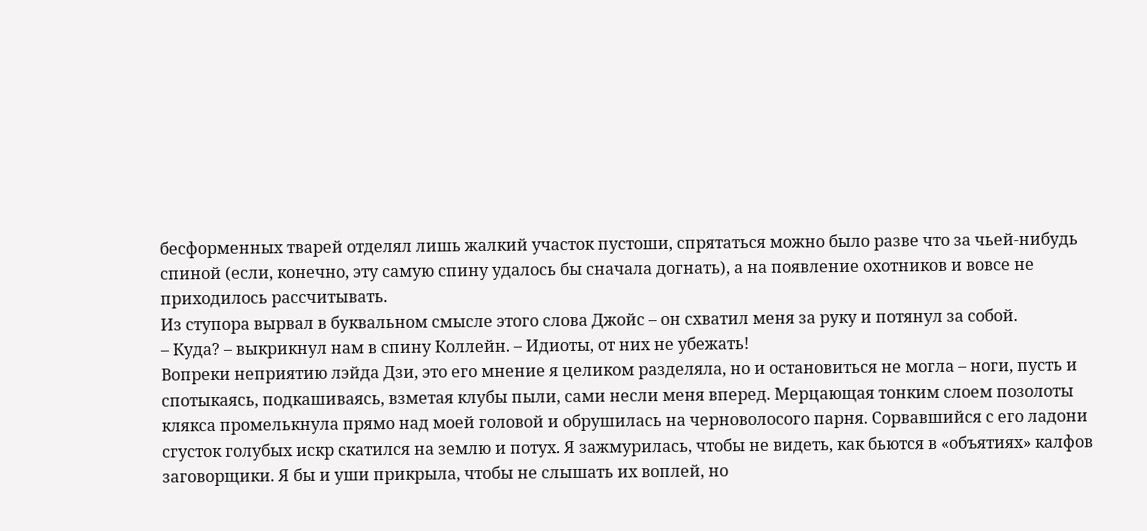бесформенных тварей отделял лишь жалкий участок пустоши, спрятаться можно было разве что за чьей-нибудь спиной (если, конечно, эту самую спину удалось бы сначала догнать), а на появление охотников и вовсе не приходилось рассчитывать.
Из ступора вырвал в буквальном смысле этого слова Джойс – он схватил меня за руку и потянул за собой.
– Куда? – выкрикнул нам в спину Коллейн. – Идиоты, от них не убежать!
Вопреки неприятию лэйда Дзи, это его мнение я целиком разделяла, но и остановиться не могла – ноги, пусть и спотыкаясь, подкашиваясь, взметая клубы пыли, сами несли меня вперед. Мерцающая тонким слоем позолоты клякса промелькнула прямо над моей головой и обрушилась на черноволосого парня. Сорвавшийся с его ладони сгусток голубых искр скатился на землю и потух. Я зажмурилась, чтобы не видеть, как бьются в «объятиях» калфов заговорщики. Я бы и уши прикрыла, чтобы не слышать их воплей, но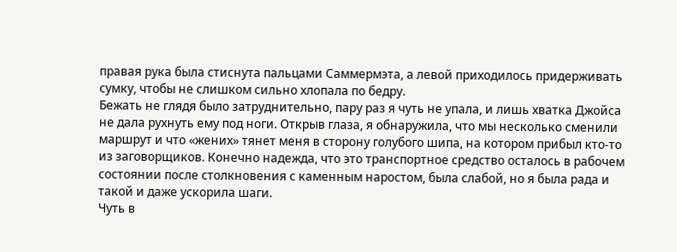правая рука была стиснута пальцами Саммермэта, а левой приходилось придерживать сумку, чтобы не слишком сильно хлопала по бедру.
Бежать не глядя было затруднительно, пару раз я чуть не упала, и лишь хватка Джойса не дала рухнуть ему под ноги. Открыв глаза, я обнаружила, что мы несколько сменили маршрут и что «жених» тянет меня в сторону голубого шипа, на котором прибыл кто-то из заговорщиков. Конечно надежда, что это транспортное средство осталось в рабочем состоянии после столкновения с каменным наростом, была слабой, но я была рада и такой и даже ускорила шаги.
Чуть в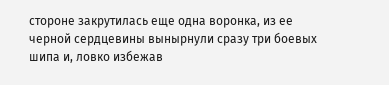стороне закрутилась еще одна воронка, из ее черной сердцевины вынырнули сразу три боевых шипа и, ловко избежав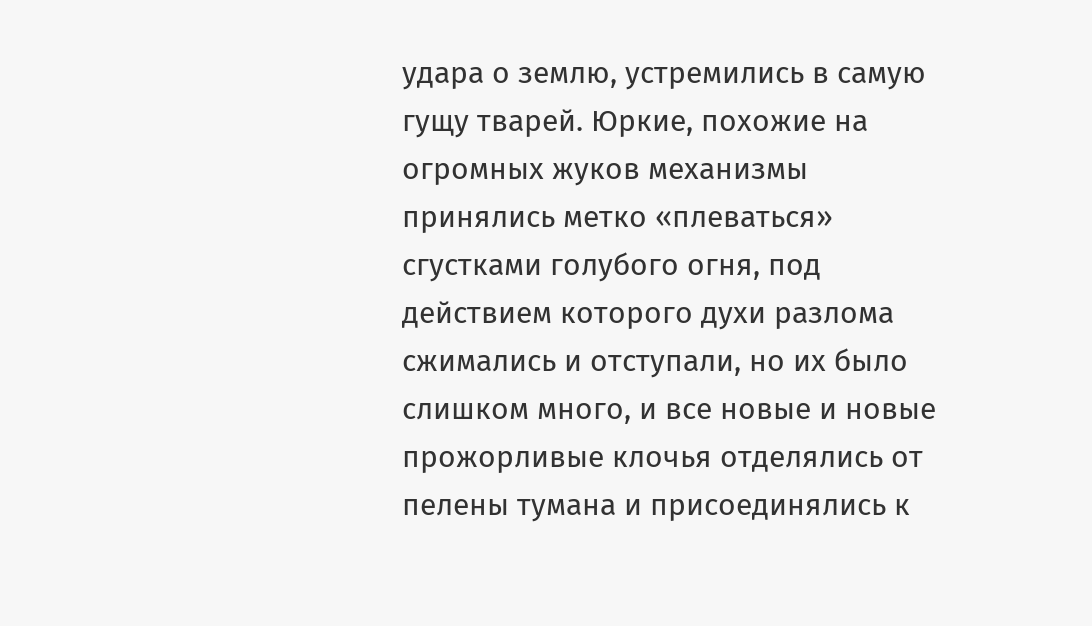удара о землю, устремились в самую гущу тварей. Юркие, похожие на огромных жуков механизмы принялись метко «плеваться» сгустками голубого огня, под действием которого духи разлома сжимались и отступали, но их было слишком много, и все новые и новые прожорливые клочья отделялись от пелены тумана и присоединялись к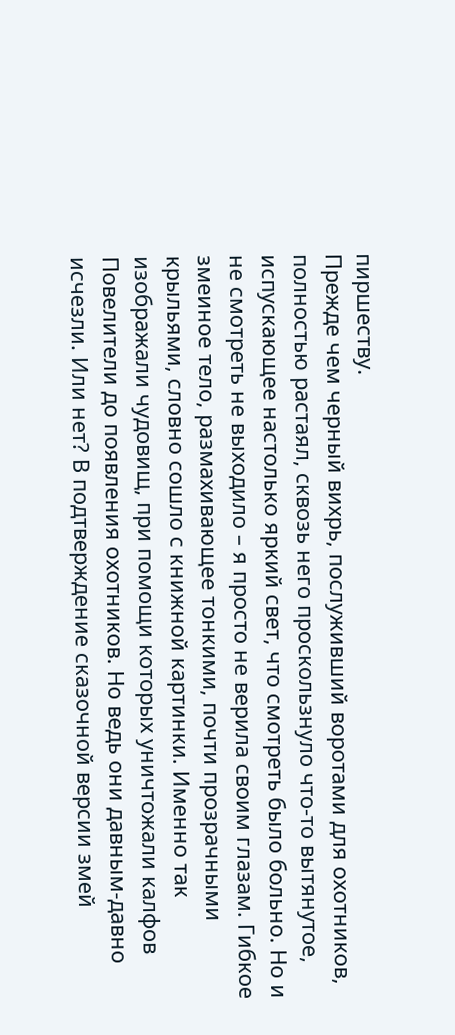пиршеству.
Прежде чем черный вихрь, послуживший воротами для охотников, полностью растаял, сквозь него проскользнуло что-то вытянутое, испускающее настолько яркий свет, что смотреть было больно. Но и не смотреть не выходило – я просто не верила своим глазам. Гибкое змеиное тело, размахивающее тонкими, почти прозрачными крыльями, словно сошло с книжной картинки. Именно так изображали чудовищ, при помощи которых уничтожали калфов Повелители до появления охотников. Но ведь они давным-давно исчезли. Или нет? В подтверждение сказочной версии змей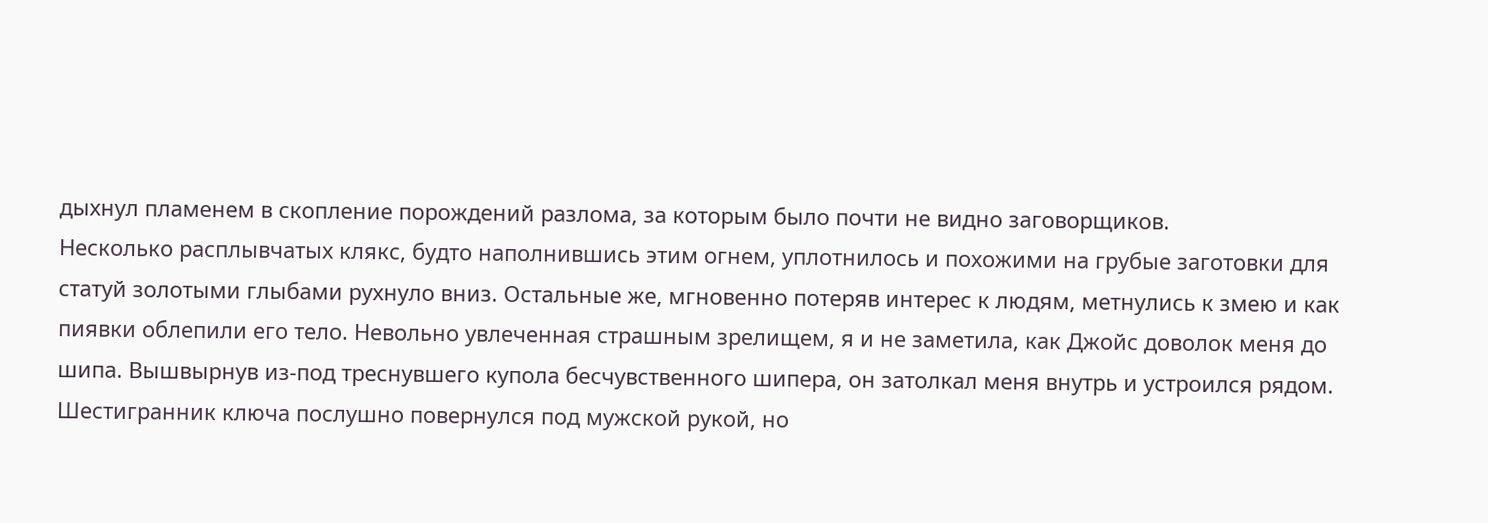дыхнул пламенем в скопление порождений разлома, за которым было почти не видно заговорщиков.
Несколько расплывчатых клякс, будто наполнившись этим огнем, уплотнилось и похожими на грубые заготовки для статуй золотыми глыбами рухнуло вниз. Остальные же, мгновенно потеряв интерес к людям, метнулись к змею и как пиявки облепили его тело. Невольно увлеченная страшным зрелищем, я и не заметила, как Джойс доволок меня до шипа. Вышвырнув из-под треснувшего купола бесчувственного шипера, он затолкал меня внутрь и устроился рядом. Шестигранник ключа послушно повернулся под мужской рукой, но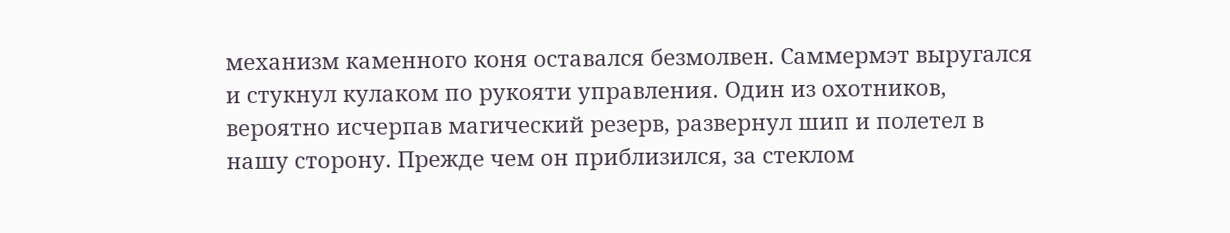механизм каменного коня оставался безмолвен. Саммермэт выругался и стукнул кулаком по рукояти управления. Один из охотников, вероятно исчерпав магический резерв, развернул шип и полетел в нашу сторону. Прежде чем он приблизился, за стеклом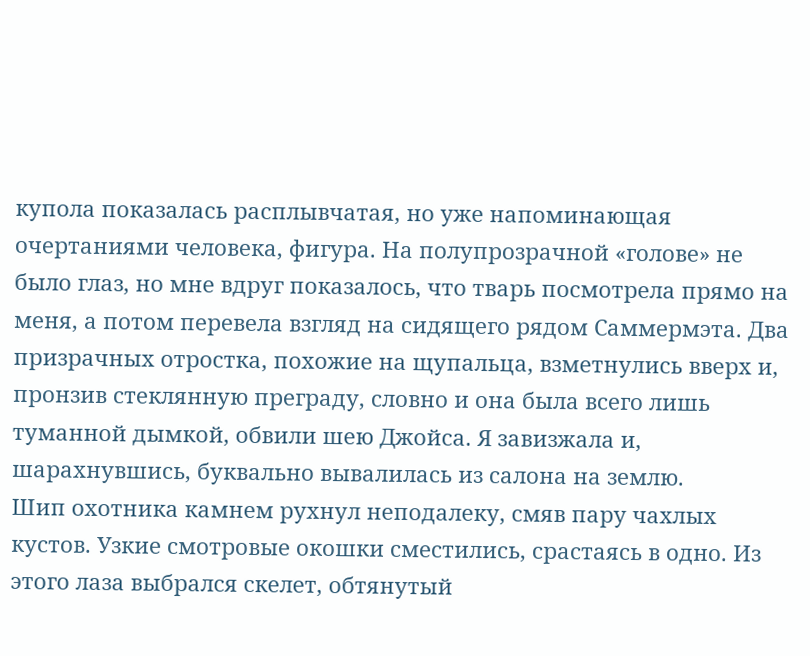купола показалась расплывчатая, но уже напоминающая очертаниями человека, фигура. На полупрозрачной «голове» не было глаз, но мне вдруг показалось, что тварь посмотрела прямо на меня, а потом перевела взгляд на сидящего рядом Саммермэта. Два призрачных отростка, похожие на щупальца, взметнулись вверх и, пронзив стеклянную преграду, словно и она была всего лишь туманной дымкой, обвили шею Джойса. Я завизжала и, шарахнувшись, буквально вывалилась из салона на землю.
Шип охотника камнем рухнул неподалеку, смяв пару чахлых кустов. Узкие смотровые окошки сместились, срастаясь в одно. Из этого лаза выбрался скелет, обтянутый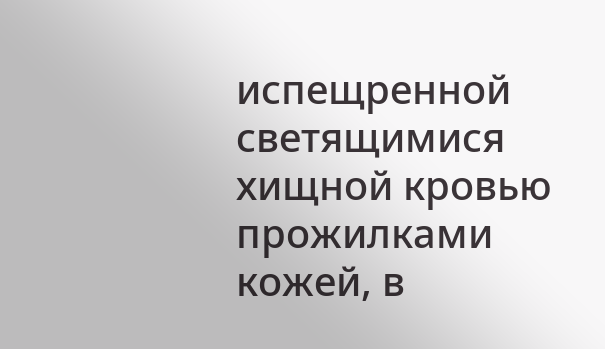испещренной светящимися хищной кровью прожилками кожей, в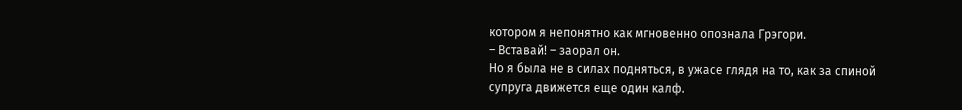котором я непонятно как мгновенно опознала Грэгори.
– Вставай! – заорал он.
Но я была не в силах подняться, в ужасе глядя на то, как за спиной супруга движется еще один калф.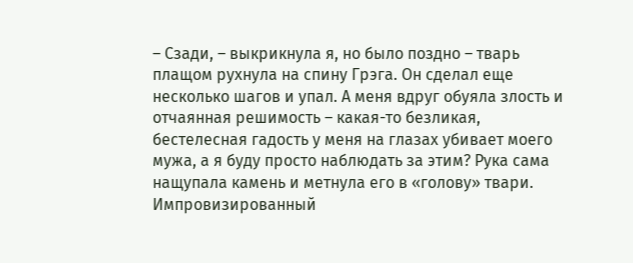– Сзади, – выкрикнула я, но было поздно – тварь плащом рухнула на спину Грэга. Он сделал еще несколько шагов и упал. А меня вдруг обуяла злость и отчаянная решимость – какая-то безликая, бестелесная гадость у меня на глазах убивает моего мужа, а я буду просто наблюдать за этим? Рука сама нащупала камень и метнула его в «голову» твари. Импровизированный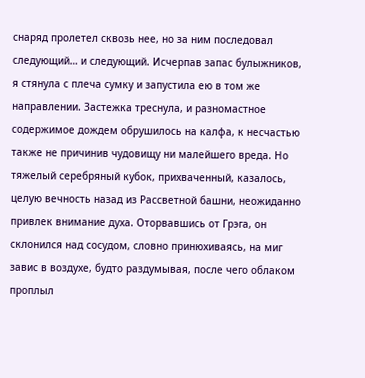снаряд пролетел сквозь нее, но за ним последовал следующий… и следующий. Исчерпав запас булыжников, я стянула с плеча сумку и запустила ею в том же направлении. Застежка треснула, и разномастное содержимое дождем обрушилось на калфа, к несчастью также не причинив чудовищу ни малейшего вреда. Но тяжелый серебряный кубок, прихваченный, казалось, целую вечность назад из Рассветной башни, неожиданно привлек внимание духа. Оторвавшись от Грэга, он склонился над сосудом, словно принюхиваясь, на миг завис в воздухе, будто раздумывая, после чего облаком проплыл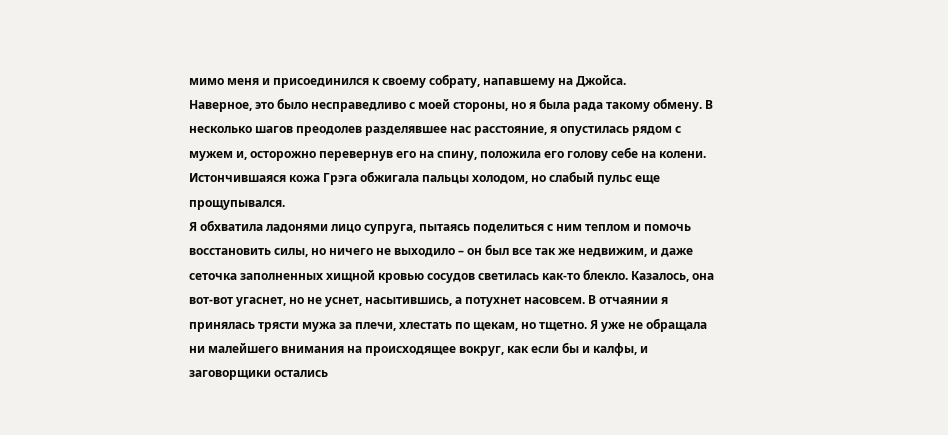мимо меня и присоединился к своему собрату, напавшему на Джойса.
Наверное, это было несправедливо с моей стороны, но я была рада такому обмену. В несколько шагов преодолев разделявшее нас расстояние, я опустилась рядом с мужем и, осторожно перевернув его на спину, положила его голову себе на колени. Истончившаяся кожа Грэга обжигала пальцы холодом, но слабый пульс еще прощупывался.
Я обхватила ладонями лицо супруга, пытаясь поделиться с ним теплом и помочь восстановить силы, но ничего не выходило – он был все так же недвижим, и даже сеточка заполненных хищной кровью сосудов светилась как-то блекло. Казалось, она вот-вот угаснет, но не уснет, насытившись, а потухнет насовсем. В отчаянии я принялась трясти мужа за плечи, хлестать по щекам, но тщетно. Я уже не обращала ни малейшего внимания на происходящее вокруг, как если бы и калфы, и заговорщики остались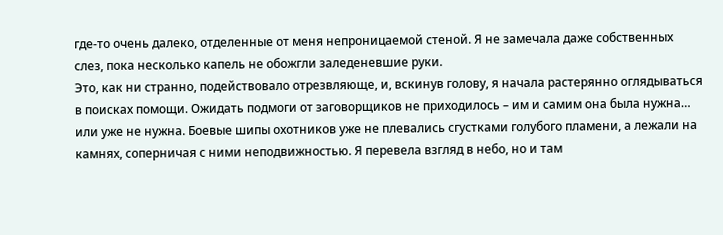где-то очень далеко, отделенные от меня непроницаемой стеной. Я не замечала даже собственных слез, пока несколько капель не обожгли заледеневшие руки.
Это, как ни странно, подействовало отрезвляюще, и, вскинув голову, я начала растерянно оглядываться в поисках помощи. Ожидать подмоги от заговорщиков не приходилось – им и самим она была нужна… или уже не нужна. Боевые шипы охотников уже не плевались сгустками голубого пламени, а лежали на камнях, соперничая с ними неподвижностью. Я перевела взгляд в небо, но и там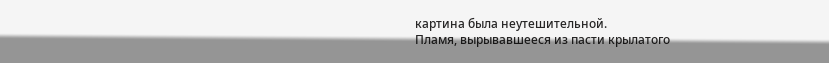картина была неутешительной.
Пламя, вырывавшееся из пасти крылатого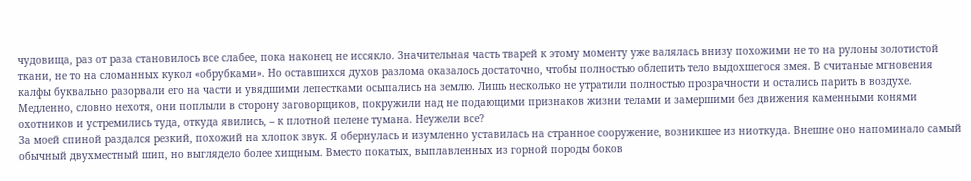чудовища, раз от раза становилось все слабее, пока наконец не иссякло. Значительная часть тварей к этому моменту уже валялась внизу похожими не то на рулоны золотистой ткани, не то на сломанных кукол «обрубками». Но оставшихся духов разлома оказалось достаточно, чтобы полностью облепить тело выдохшегося змея. В считаные мгновения калфы буквально разорвали его на части и увядшими лепестками осыпались на землю. Лишь несколько не утратили полностью прозрачности и остались парить в воздухе. Медленно, словно нехотя, они поплыли в сторону заговорщиков, покружили над не подающими признаков жизни телами и замершими без движения каменными конями охотников и устремились туда, откуда явились, – к плотной пелене тумана. Неужели все?
За моей спиной раздался резкий, похожий на хлопок звук. Я обернулась и изумленно уставилась на странное сооружение, возникшее из ниоткуда. Внешне оно напоминало самый обычный двухместный шип, но выглядело более хищным. Вместо покатых, выплавленных из горной породы боков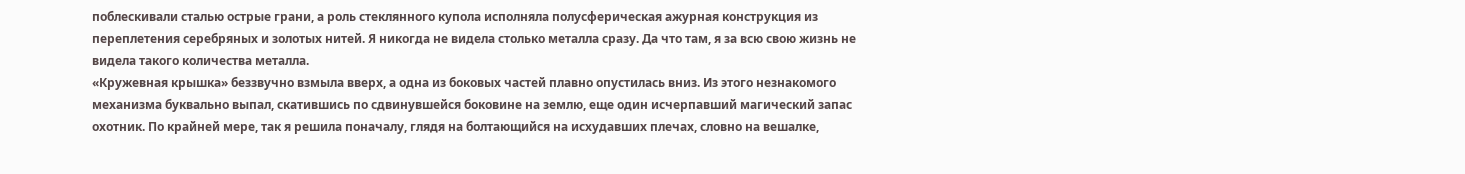поблескивали сталью острые грани, а роль стеклянного купола исполняла полусферическая ажурная конструкция из переплетения серебряных и золотых нитей. Я никогда не видела столько металла сразу. Да что там, я за всю свою жизнь не видела такого количества металла.
«Кружевная крышка» беззвучно взмыла вверх, а одна из боковых частей плавно опустилась вниз. Из этого незнакомого механизма буквально выпал, скатившись по сдвинувшейся боковине на землю, еще один исчерпавший магический запас охотник. По крайней мере, так я решила поначалу, глядя на болтающийся на исхудавших плечах, словно на вешалке,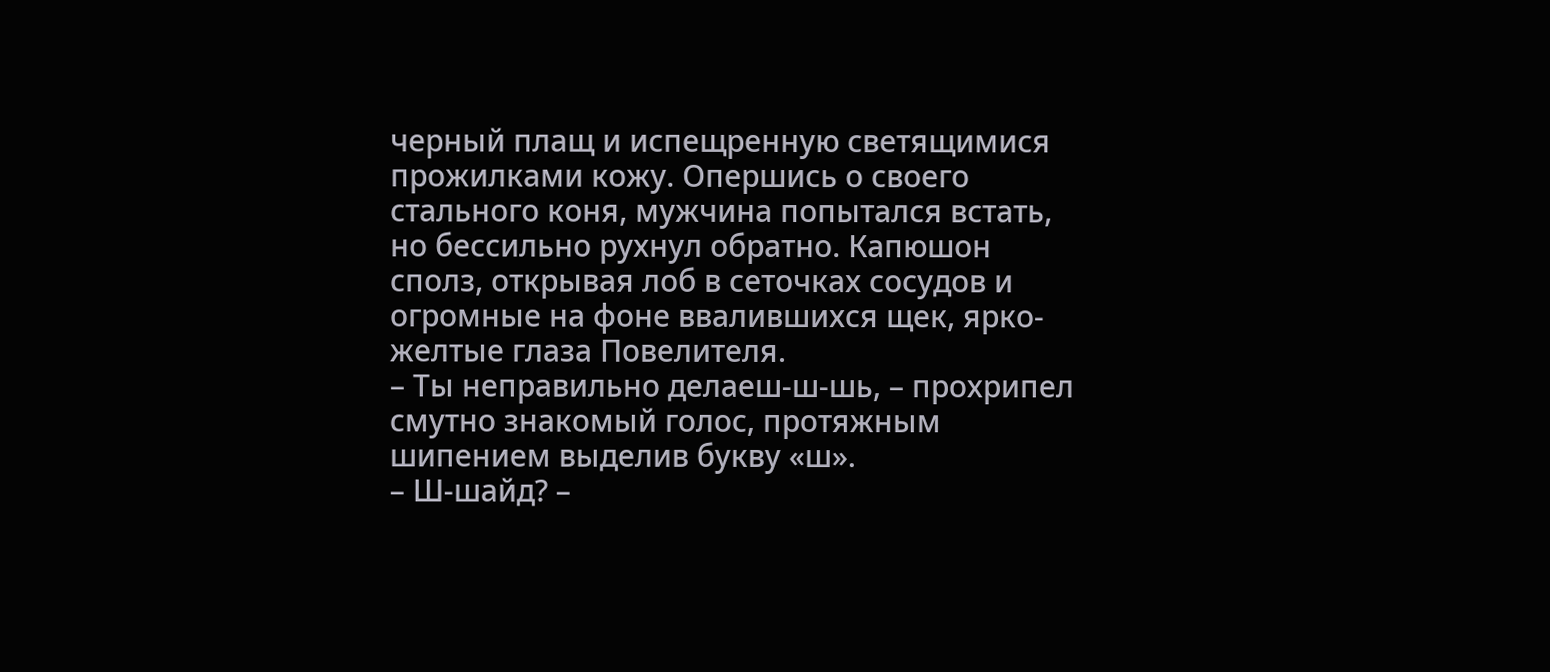черный плащ и испещренную светящимися прожилками кожу. Опершись о своего стального коня, мужчина попытался встать, но бессильно рухнул обратно. Капюшон сполз, открывая лоб в сеточках сосудов и огромные на фоне ввалившихся щек, ярко-желтые глаза Повелителя.
– Ты неправильно делаеш-ш-шь, – прохрипел смутно знакомый голос, протяжным шипением выделив букву «ш».
– Ш-шайд? –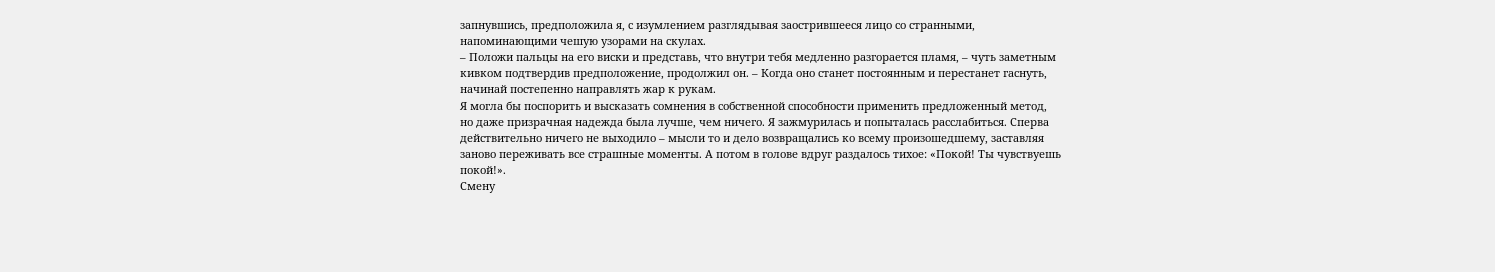запнувшись, предположила я, с изумлением разглядывая заострившееся лицо со странными, напоминающими чешую узорами на скулах.
– Положи пальцы на его виски и представь, что внутри тебя медленно разгорается пламя, – чуть заметным кивком подтвердив предположение, продолжил он. – Когда оно станет постоянным и перестанет гаснуть, начинай постепенно направлять жар к рукам.
Я могла бы поспорить и высказать сомнения в собственной способности применить предложенный метод, но даже призрачная надежда была лучше, чем ничего. Я зажмурилась и попыталась расслабиться. Сперва действительно ничего не выходило – мысли то и дело возвращались ко всему произошедшему, заставляя заново переживать все страшные моменты. А потом в голове вдруг раздалось тихое: «Покой! Ты чувствуешь покой!».
Смену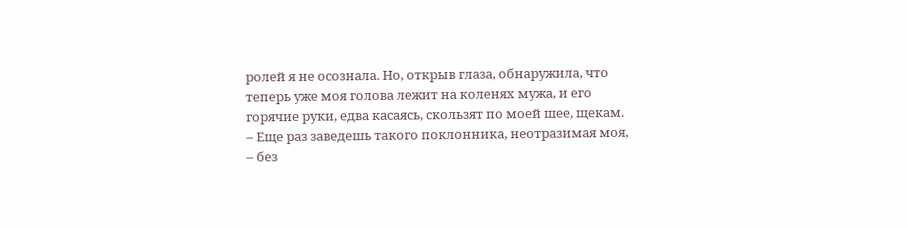ролей я не осознала. Но, открыв глаза, обнаружила, что теперь уже моя голова лежит на коленях мужа, и его горячие руки, едва касаясь, скользят по моей шее, щекам.
– Еще раз заведешь такого поклонника, неотразимая моя, – без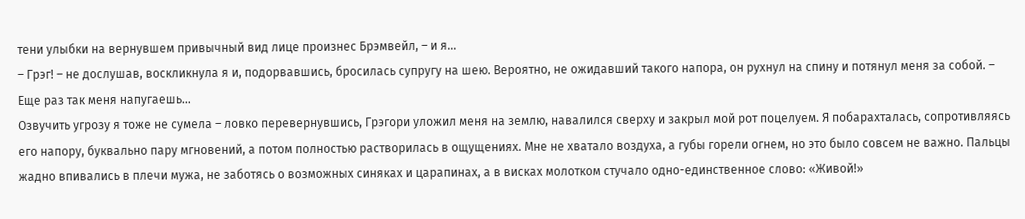тени улыбки на вернувшем привычный вид лице произнес Брэмвейл, – и я…
– Грэг! – не дослушав, воскликнула я и, подорвавшись, бросилась супругу на шею. Вероятно, не ожидавший такого напора, он рухнул на спину и потянул меня за собой. – Еще раз так меня напугаешь…
Озвучить угрозу я тоже не сумела – ловко перевернувшись, Грэгори уложил меня на землю, навалился сверху и закрыл мой рот поцелуем. Я побарахталась, сопротивляясь его напору, буквально пару мгновений, а потом полностью растворилась в ощущениях. Мне не хватало воздуха, а губы горели огнем, но это было совсем не важно. Пальцы жадно впивались в плечи мужа, не заботясь о возможных синяках и царапинах, а в висках молотком стучало одно-единственное слово: «Живой!»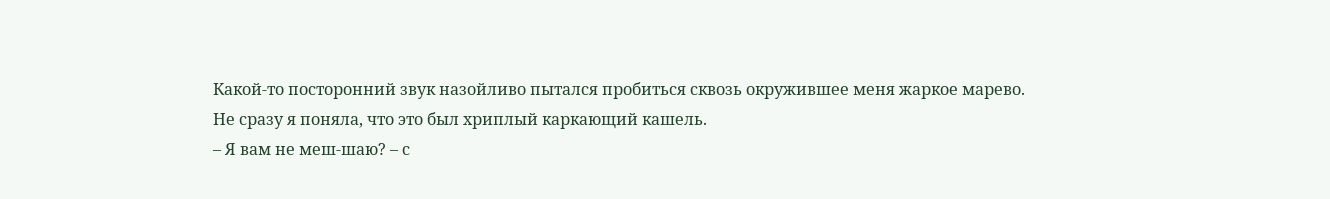Какой-то посторонний звук назойливо пытался пробиться сквозь окружившее меня жаркое марево. Не сразу я поняла, что это был хриплый каркающий кашель.
– Я вам не меш-шаю? – с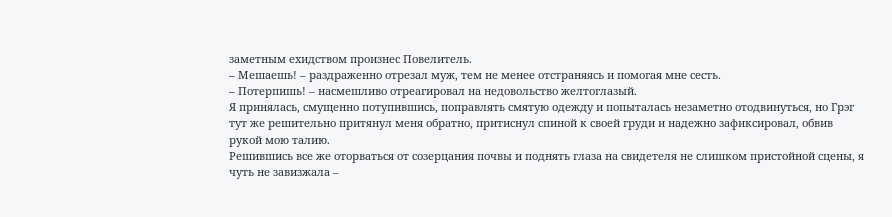заметным ехидством произнес Повелитель.
– Мешаешь! – раздраженно отрезал муж, тем не менее отстраняясь и помогая мне сесть.
– Потерпишь! – насмешливо отреагировал на недовольство желтоглазый.
Я принялась, смущенно потупившись, поправлять смятую одежду и попыталась незаметно отодвинуться, но Грэг тут же решительно притянул меня обратно, притиснул спиной к своей груди и надежно зафиксировал, обвив рукой мою талию.
Решившись все же оторваться от созерцания почвы и поднять глаза на свидетеля не слишком пристойной сцены, я чуть не завизжала –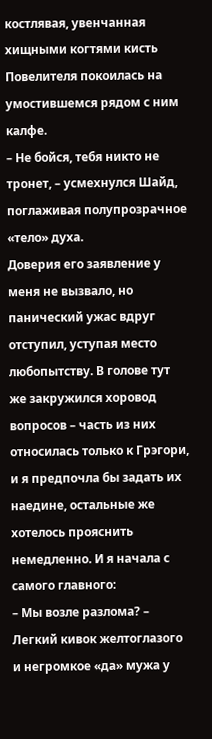костлявая, увенчанная хищными когтями кисть Повелителя покоилась на умостившемся рядом с ним калфе.
– Не бойся, тебя никто не тронет, – усмехнулся Шайд, поглаживая полупрозрачное «тело» духа.
Доверия его заявление у меня не вызвало, но панический ужас вдруг отступил, уступая место любопытству. В голове тут же закружился хоровод вопросов – часть из них относилась только к Грэгори, и я предпочла бы задать их наедине, остальные же хотелось прояснить немедленно. И я начала с самого главного:
– Мы возле разлома? – Легкий кивок желтоглазого и негромкое «да» мужа у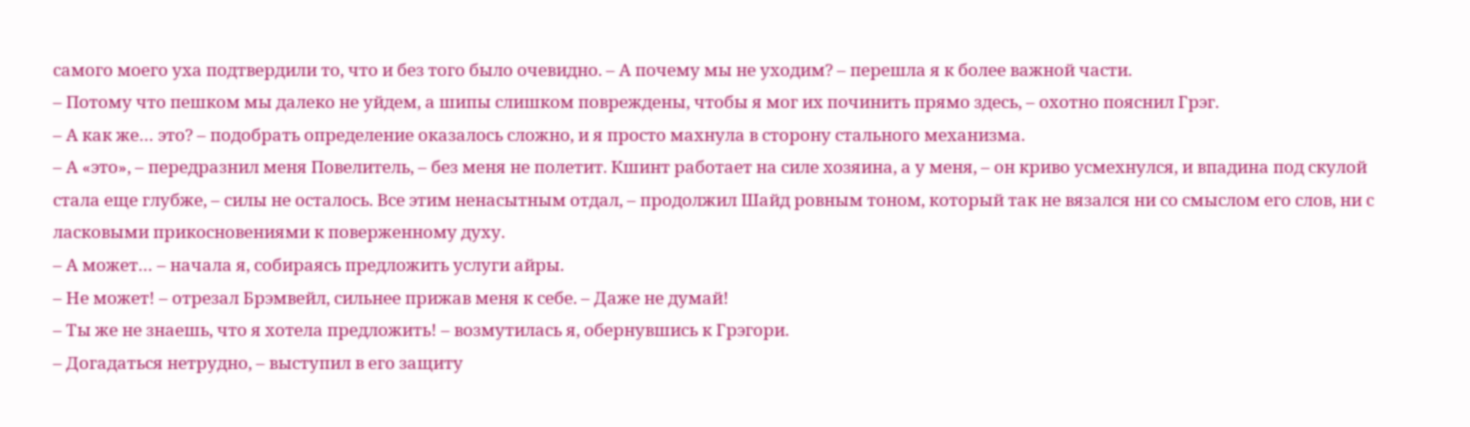самого моего уха подтвердили то, что и без того было очевидно. – А почему мы не уходим? – перешла я к более важной части.
– Потому что пешком мы далеко не уйдем, а шипы слишком повреждены, чтобы я мог их починить прямо здесь, – охотно пояснил Грэг.
– А как же… это? – подобрать определение оказалось сложно, и я просто махнула в сторону стального механизма.
– А «это», – передразнил меня Повелитель, – без меня не полетит. Кшинт работает на силе хозяина, а у меня, – он криво усмехнулся, и впадина под скулой стала еще глубже, – силы не осталось. Все этим ненасытным отдал, – продолжил Шайд ровным тоном, который так не вязался ни со смыслом его слов, ни с ласковыми прикосновениями к поверженному духу.
– А может… – начала я, собираясь предложить услуги айры.
– Не может! – отрезал Брэмвейл, сильнее прижав меня к себе. – Даже не думай!
– Ты же не знаешь, что я хотела предложить! – возмутилась я, обернувшись к Грэгори.
– Догадаться нетрудно, – выступил в его защиту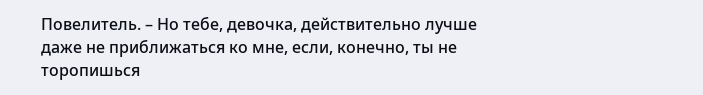Повелитель. – Но тебе, девочка, действительно лучше даже не приближаться ко мне, если, конечно, ты не торопишься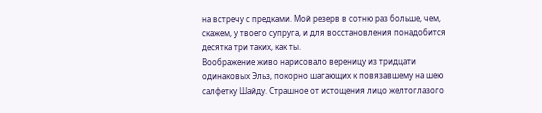на встречу с предками. Мой резерв в сотню раз больше, чем, скажем, у твоего супруга, и для восстановления понадобится десятка три таких, как ты.
Воображение живо нарисовало вереницу из тридцати одинаковых Эльз, покорно шагающих к повязавшему на шею салфетку Шайду. Страшное от истощения лицо желтоглазого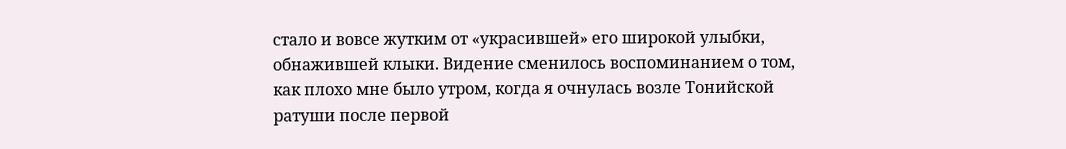стало и вовсе жутким от «украсившей» его широкой улыбки, обнажившей клыки. Видение сменилось воспоминанием о том, как плохо мне было утром, когда я очнулась возле Тонийской ратуши после первой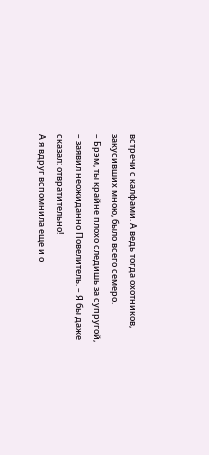встречи с калфами. А ведь тогда охотников, закусивших мною, было всего семеро.
– Брэм, ты крайне плохо следишь за супругой, – заявил неожиданно Повелитель. – Я бы даже сказал: отвратительно!
А я вдруг вспомнила еще и о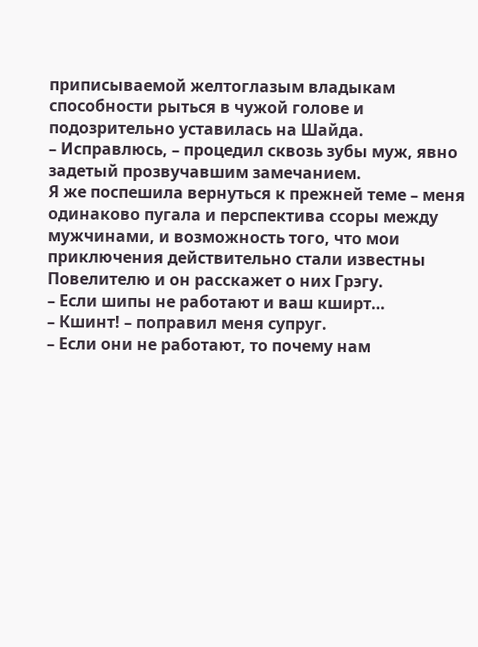приписываемой желтоглазым владыкам способности рыться в чужой голове и подозрительно уставилась на Шайда.
– Исправлюсь, – процедил сквозь зубы муж, явно задетый прозвучавшим замечанием.
Я же поспешила вернуться к прежней теме – меня одинаково пугала и перспектива ссоры между мужчинами, и возможность того, что мои приключения действительно стали известны Повелителю и он расскажет о них Грэгу.
– Если шипы не работают и ваш кширт…
– Кшинт! – поправил меня супруг.
– Если они не работают, то почему нам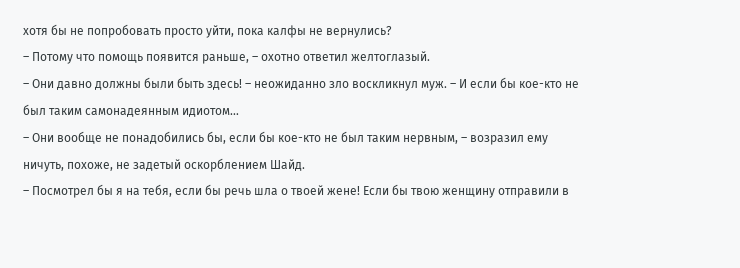хотя бы не попробовать просто уйти, пока калфы не вернулись?
– Потому что помощь появится раньше, – охотно ответил желтоглазый.
– Они давно должны были быть здесь! – неожиданно зло воскликнул муж. – И если бы кое-кто не был таким самонадеянным идиотом…
– Они вообще не понадобились бы, если бы кое-кто не был таким нервным, – возразил ему ничуть, похоже, не задетый оскорблением Шайд.
– Посмотрел бы я на тебя, если бы речь шла о твоей жене! Если бы твою женщину отправили в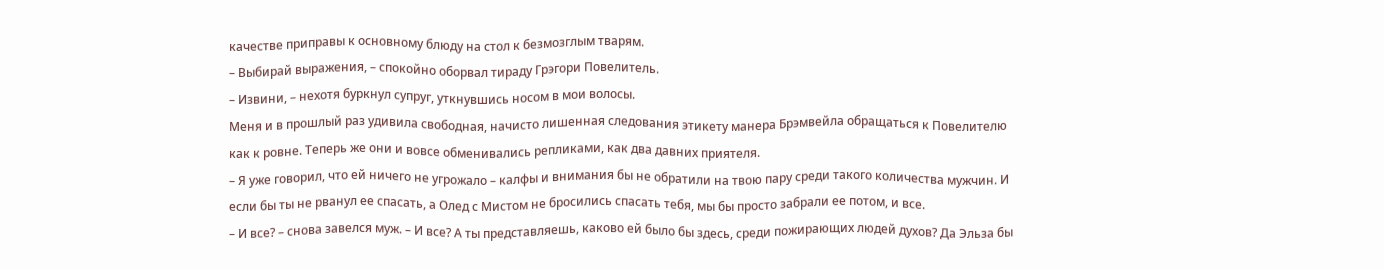качестве приправы к основному блюду на стол к безмозглым тварям.
– Выбирай выражения, – спокойно оборвал тираду Грэгори Повелитель.
– Извини, – нехотя буркнул супруг, уткнувшись носом в мои волосы.
Меня и в прошлый раз удивила свободная, начисто лишенная следования этикету манера Брэмвейла обращаться к Повелителю как к ровне. Теперь же они и вовсе обменивались репликами, как два давних приятеля.
– Я уже говорил, что ей ничего не угрожало – калфы и внимания бы не обратили на твою пару среди такого количества мужчин. И если бы ты не рванул ее спасать, а Олед с Мистом не бросились спасать тебя, мы бы просто забрали ее потом, и все.
– И все? – снова завелся муж. – И все? А ты представляешь, каково ей было бы здесь, среди пожирающих людей духов? Да Эльза бы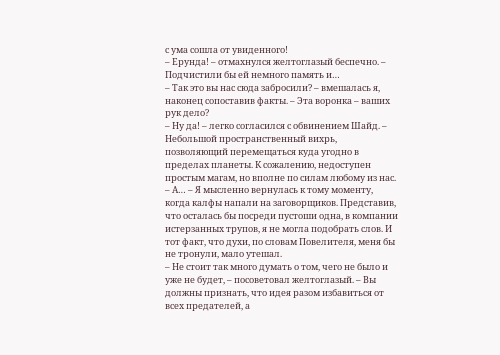с ума сошла от увиденного!
– Ерунда! – отмахнулся желтоглазый беспечно. – Подчистили бы ей немного память и…
– Так это вы нас сюда забросили? – вмешалась я, наконец сопоставив факты. – Эта воронка – ваших рук дело?
– Ну да! – легко согласился с обвинением Шайд. – Небольшой пространственный вихрь, позволяющий перемещаться куда угодно в пределах планеты. К сожалению, недоступен простым магам, но вполне по силам любому из нас.
– А… – Я мысленно вернулась к тому моменту, когда калфы напали на заговорщиков. Представив, что осталась бы посреди пустоши одна, в компании истерзанных трупов, я не могла подобрать слов. И тот факт, что духи, по словам Повелителя, меня бы не тронули, мало утешал.
– Не стоит так много думать о том, чего не было и уже не будет, – посоветовал желтоглазый. – Вы должны признать, что идея разом избавиться от всех предателей, а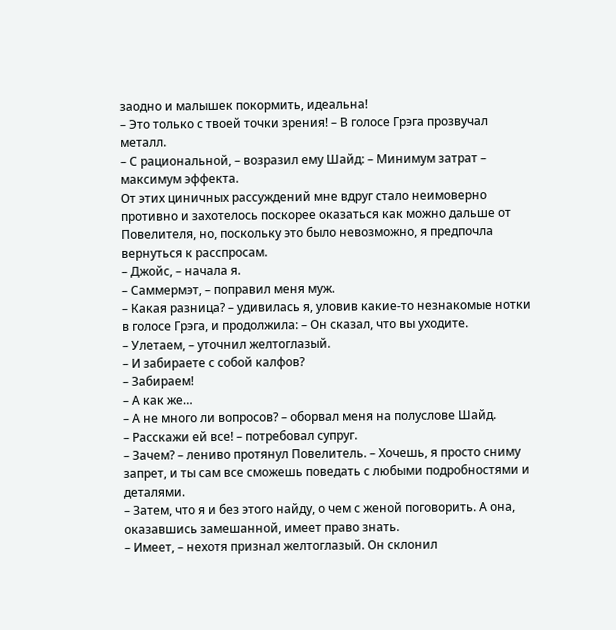заодно и малышек покормить, идеальна!
– Это только с твоей точки зрения! – В голосе Грэга прозвучал металл.
– С рациональной, – возразил ему Шайд: – Минимум затрат – максимум эффекта.
От этих циничных рассуждений мне вдруг стало неимоверно противно и захотелось поскорее оказаться как можно дальше от Повелителя, но, поскольку это было невозможно, я предпочла вернуться к расспросам.
– Джойс, – начала я.
– Саммермэт, – поправил меня муж.
– Какая разница? – удивилась я, уловив какие-то незнакомые нотки в голосе Грэга, и продолжила: – Он сказал, что вы уходите.
– Улетаем, – уточнил желтоглазый.
– И забираете с собой калфов?
– Забираем!
– А как же…
– А не много ли вопросов? – оборвал меня на полуслове Шайд.
– Расскажи ей все! – потребовал супруг.
– Зачем? – лениво протянул Повелитель. – Хочешь, я просто сниму запрет, и ты сам все сможешь поведать с любыми подробностями и деталями.
– Затем, что я и без этого найду, о чем с женой поговорить. А она, оказавшись замешанной, имеет право знать.
– Имеет, – нехотя признал желтоглазый. Он склонил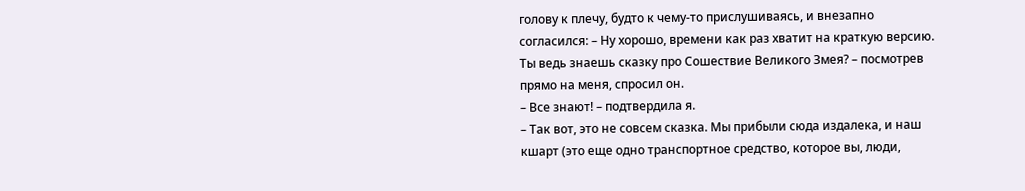голову к плечу, будто к чему-то прислушиваясь, и внезапно согласился: – Ну хорошо, времени как раз хватит на краткую версию. Ты ведь знаешь сказку про Сошествие Великого Змея? – посмотрев прямо на меня, спросил он.
– Все знают! – подтвердила я.
– Так вот, это не совсем сказка. Мы прибыли сюда издалека, и наш кшарт (это еще одно транспортное средство, которое вы, люди,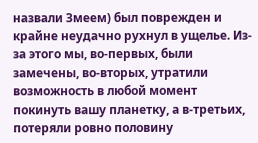назвали Змеем) был поврежден и крайне неудачно рухнул в ущелье. Из-за этого мы, во-первых, были замечены, во-вторых, утратили возможность в любой момент покинуть вашу планетку, а в-третьих, потеряли ровно половину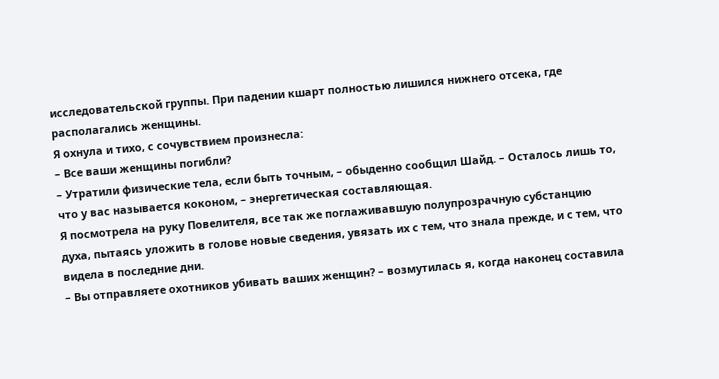исследовательской группы. При падении кшарт полностью лишился нижнего отсека, где располагались женщины.
Я охнула и тихо, с сочувствием произнесла:
– Все ваши женщины погибли?
– Утратили физические тела, если быть точным, – обыденно сообщил Шайд. – Осталось лишь то, что у вас называется коконом, – энергетическая составляющая.
Я посмотрела на руку Повелителя, все так же поглаживавшую полупрозрачную субстанцию духа, пытаясь уложить в голове новые сведения, увязать их с тем, что знала прежде, и с тем, что видела в последние дни.
– Вы отправляете охотников убивать ваших женщин? – возмутилась я, когда наконец составила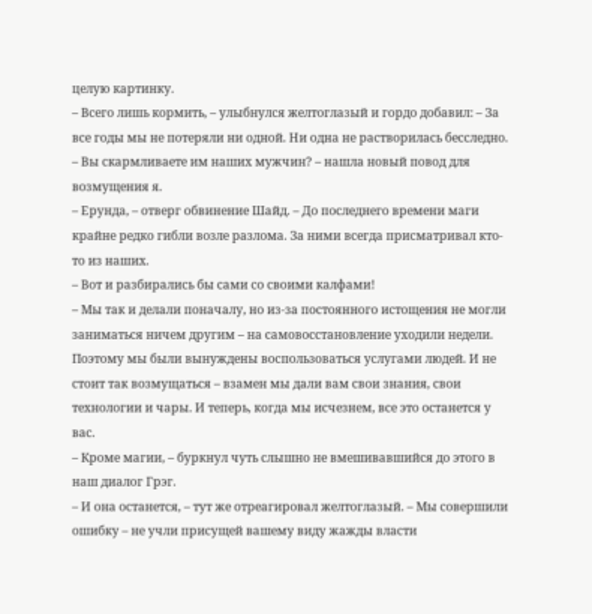целую картинку.
– Всего лишь кормить, – улыбнулся желтоглазый и гордо добавил: – За все годы мы не потеряли ни одной. Ни одна не растворилась бесследно.
– Вы скармливаете им наших мужчин? – нашла новый повод для возмущения я.
– Ерунда, – отверг обвинение Шайд. – До последнего времени маги крайне редко гибли возле разлома. За ними всегда присматривал кто-то из наших.
– Вот и разбирались бы сами со своими калфами!
– Мы так и делали поначалу, но из-за постоянного истощения не могли заниматься ничем другим – на самовосстановление уходили недели. Поэтому мы были вынуждены воспользоваться услугами людей. И не стоит так возмущаться – взамен мы дали вам свои знания, свои технологии и чары. И теперь, когда мы исчезнем, все это останется у вас.
– Кроме магии, – буркнул чуть слышно не вмешивавшийся до этого в наш диалог Грэг.
– И она останется, – тут же отреагировал желтоглазый. – Мы совершили ошибку – не учли присущей вашему виду жажды власти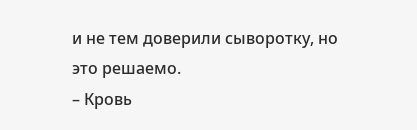и не тем доверили сыворотку, но это решаемо.
– Кровь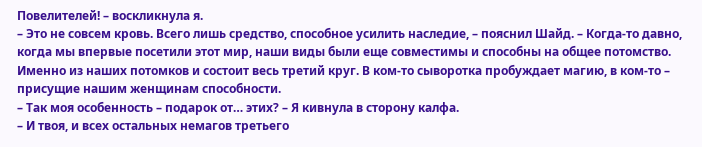Повелителей! – воскликнула я.
– Это не совсем кровь. Всего лишь средство, способное усилить наследие, – пояснил Шайд. – Когда-то давно, когда мы впервые посетили этот мир, наши виды были еще совместимы и способны на общее потомство. Именно из наших потомков и состоит весь третий круг. В ком-то сыворотка пробуждает магию, в ком-то – присущие нашим женщинам способности.
– Так моя особенность – подарок от… этих? – Я кивнула в сторону калфа.
– И твоя, и всех остальных немагов третьего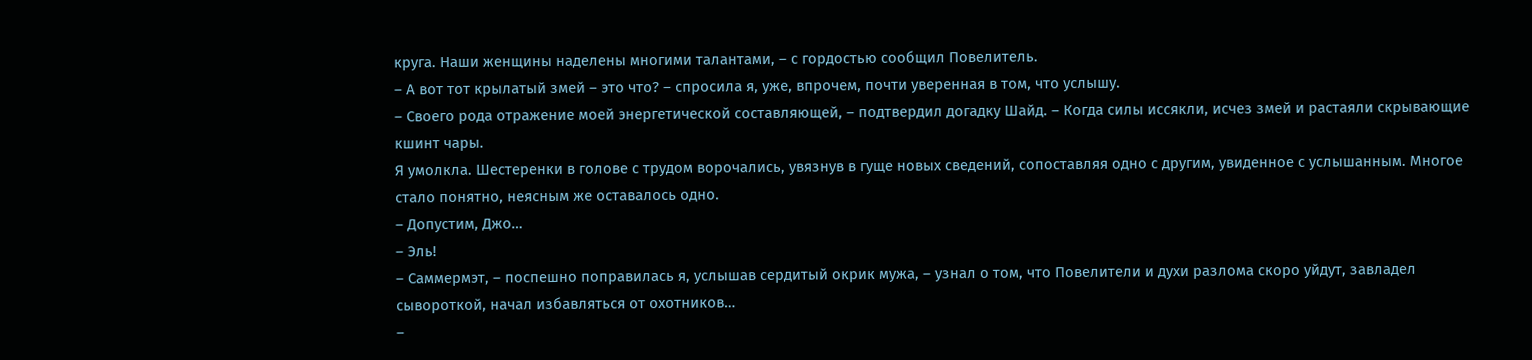круга. Наши женщины наделены многими талантами, – с гордостью сообщил Повелитель.
– А вот тот крылатый змей – это что? – спросила я, уже, впрочем, почти уверенная в том, что услышу.
– Своего рода отражение моей энергетической составляющей, – подтвердил догадку Шайд. – Когда силы иссякли, исчез змей и растаяли скрывающие кшинт чары.
Я умолкла. Шестеренки в голове с трудом ворочались, увязнув в гуще новых сведений, сопоставляя одно с другим, увиденное с услышанным. Многое стало понятно, неясным же оставалось одно.
– Допустим, Джо…
– Эль!
– Саммермэт, – поспешно поправилась я, услышав сердитый окрик мужа, – узнал о том, что Повелители и духи разлома скоро уйдут, завладел сывороткой, начал избавляться от охотников…
–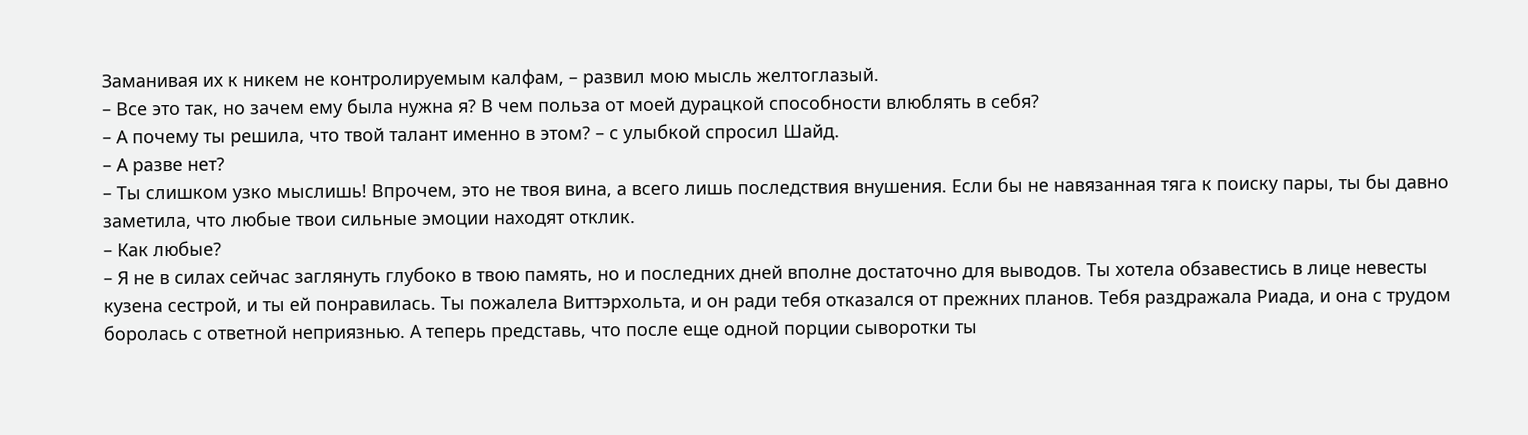Заманивая их к никем не контролируемым калфам, – развил мою мысль желтоглазый.
– Все это так, но зачем ему была нужна я? В чем польза от моей дурацкой способности влюблять в себя?
– А почему ты решила, что твой талант именно в этом? – с улыбкой спросил Шайд.
– А разве нет?
– Ты слишком узко мыслишь! Впрочем, это не твоя вина, а всего лишь последствия внушения. Если бы не навязанная тяга к поиску пары, ты бы давно заметила, что любые твои сильные эмоции находят отклик.
– Как любые?
– Я не в силах сейчас заглянуть глубоко в твою память, но и последних дней вполне достаточно для выводов. Ты хотела обзавестись в лице невесты кузена сестрой, и ты ей понравилась. Ты пожалела Виттэрхольта, и он ради тебя отказался от прежних планов. Тебя раздражала Риада, и она с трудом боролась с ответной неприязнью. А теперь представь, что после еще одной порции сыворотки ты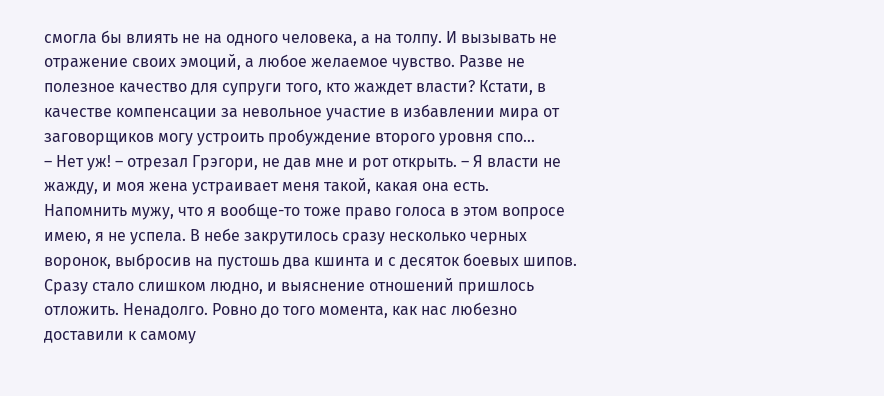смогла бы влиять не на одного человека, а на толпу. И вызывать не отражение своих эмоций, а любое желаемое чувство. Разве не полезное качество для супруги того, кто жаждет власти? Кстати, в качестве компенсации за невольное участие в избавлении мира от заговорщиков могу устроить пробуждение второго уровня спо…
– Нет уж! – отрезал Грэгори, не дав мне и рот открыть. – Я власти не жажду, и моя жена устраивает меня такой, какая она есть.
Напомнить мужу, что я вообще-то тоже право голоса в этом вопросе имею, я не успела. В небе закрутилось сразу несколько черных воронок, выбросив на пустошь два кшинта и с десяток боевых шипов. Сразу стало слишком людно, и выяснение отношений пришлось отложить. Ненадолго. Ровно до того момента, как нас любезно доставили к самому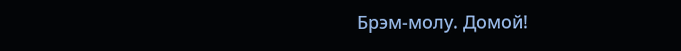Брэм-молу. Домой!